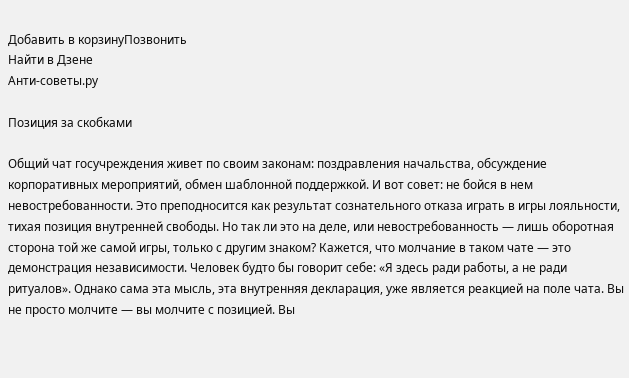Добавить в корзинуПозвонить
Найти в Дзене
Анти-советы.ру

Позиция за скобками

Общий чат госучреждения живет по своим законам: поздравления начальства, обсуждение корпоративных мероприятий, обмен шаблонной поддержкой. И вот совет: не бойся в нем невостребованности. Это преподносится как результат сознательного отказа играть в игры лояльности, тихая позиция внутренней свободы. Но так ли это на деле, или невостребованность — лишь оборотная сторона той же самой игры, только с другим знаком? Кажется, что молчание в таком чате — это демонстрация независимости. Человек будто бы говорит себе: «Я здесь ради работы, а не ради ритуалов». Однако сама эта мысль, эта внутренняя декларация, уже является реакцией на поле чата. Вы не просто молчите — вы молчите с позицией. Вы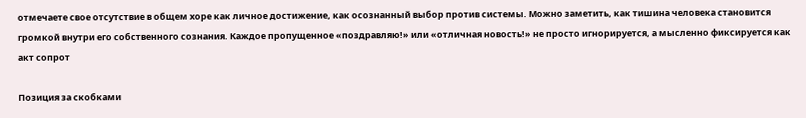отмечаете свое отсутствие в общем хоре как личное достижение, как осознанный выбор против системы. Можно заметить, как тишина человека становится громкой внутри его собственного сознания. Каждое пропущенное «поздравляю!» или «отличная новость!» не просто игнорируется, а мысленно фиксируется как акт сопрот

Позиция за скобками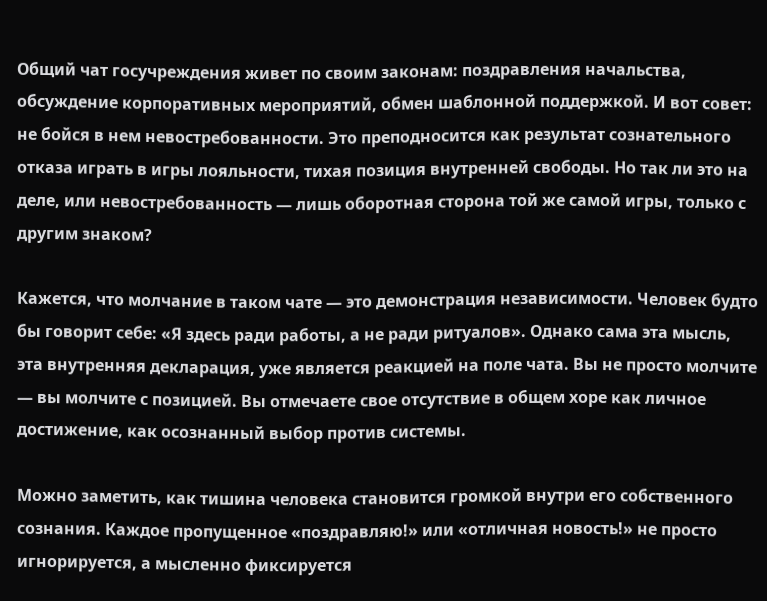Общий чат госучреждения живет по своим законам: поздравления начальства, обсуждение корпоративных мероприятий, обмен шаблонной поддержкой. И вот совет: не бойся в нем невостребованности. Это преподносится как результат сознательного отказа играть в игры лояльности, тихая позиция внутренней свободы. Но так ли это на деле, или невостребованность — лишь оборотная сторона той же самой игры, только с другим знаком?

Кажется, что молчание в таком чате — это демонстрация независимости. Человек будто бы говорит себе: «Я здесь ради работы, а не ради ритуалов». Однако сама эта мысль, эта внутренняя декларация, уже является реакцией на поле чата. Вы не просто молчите — вы молчите с позицией. Вы отмечаете свое отсутствие в общем хоре как личное достижение, как осознанный выбор против системы.

Можно заметить, как тишина человека становится громкой внутри его собственного сознания. Каждое пропущенное «поздравляю!» или «отличная новость!» не просто игнорируется, а мысленно фиксируется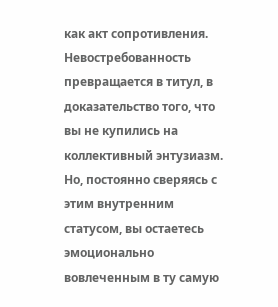как акт сопротивления. Невостребованность превращается в титул, в доказательство того, что вы не купились на коллективный энтузиазм. Но, постоянно сверяясь с этим внутренним статусом, вы остаетесь эмоционально вовлеченным в ту самую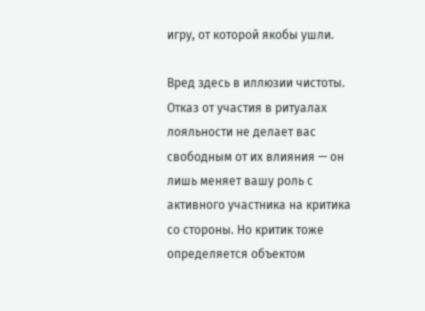игру, от которой якобы ушли.

Вред здесь в иллюзии чистоты. Отказ от участия в ритуалах лояльности не делает вас свободным от их влияния — он лишь меняет вашу роль с активного участника на критика со стороны. Но критик тоже определяется объектом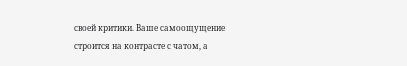своей критики. Ваше самоощущение строится на контрасте с чатом, а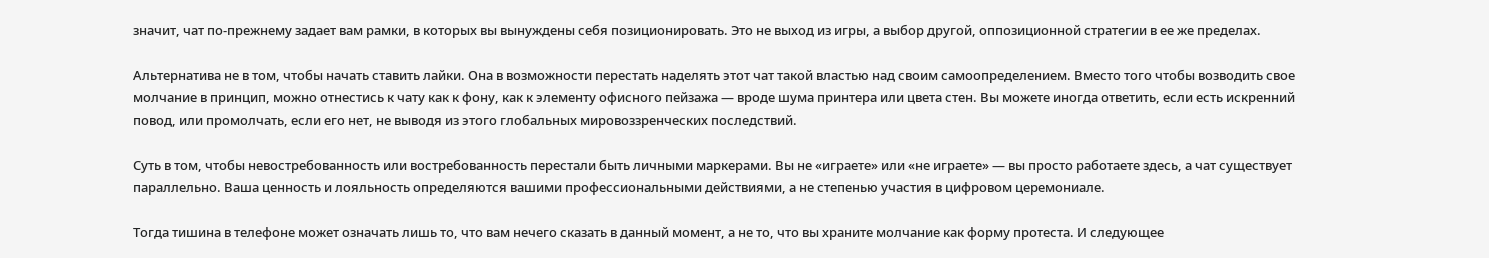значит, чат по-прежнему задает вам рамки, в которых вы вынуждены себя позиционировать. Это не выход из игры, а выбор другой, оппозиционной стратегии в ее же пределах.

Альтернатива не в том, чтобы начать ставить лайки. Она в возможности перестать наделять этот чат такой властью над своим самоопределением. Вместо того чтобы возводить свое молчание в принцип, можно отнестись к чату как к фону, как к элементу офисного пейзажа — вроде шума принтера или цвета стен. Вы можете иногда ответить, если есть искренний повод, или промолчать, если его нет, не выводя из этого глобальных мировоззренческих последствий.

Суть в том, чтобы невостребованность или востребованность перестали быть личными маркерами. Вы не «играете» или «не играете» — вы просто работаете здесь, а чат существует параллельно. Ваша ценность и лояльность определяются вашими профессиональными действиями, а не степенью участия в цифровом церемониале.

Тогда тишина в телефоне может означать лишь то, что вам нечего сказать в данный момент, а не то, что вы храните молчание как форму протеста. И следующее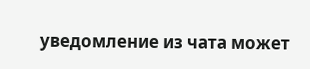уведомление из чата может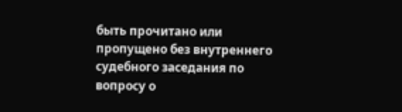быть прочитано или пропущено без внутреннего судебного заседания по вопросу о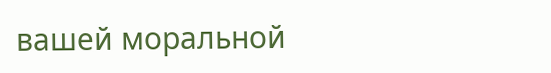вашей моральной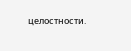целостности.